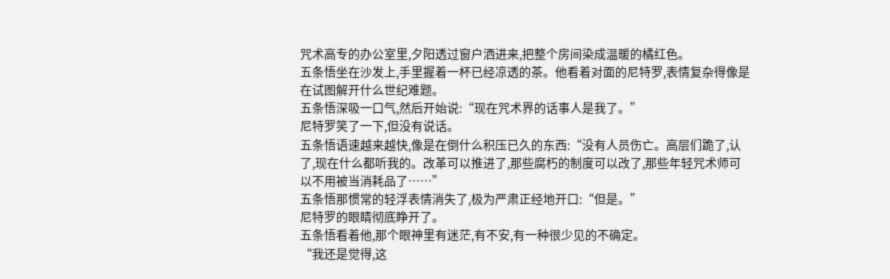咒术高专的办公室里,夕阳透过窗户洒进来,把整个房间染成温暖的橘红色。
五条悟坐在沙发上,手里握着一杯已经凉透的茶。他看着对面的尼特罗,表情复杂得像是在试图解开什么世纪难题。
五条悟深吸一口气,然后开始说:“现在咒术界的话事人是我了。”
尼特罗笑了一下,但没有说话。
五条悟语速越来越快,像是在倒什么积压已久的东西:“没有人员伤亡。高层们跪了,认了,现在什么都听我的。改革可以推进了,那些腐朽的制度可以改了,那些年轻咒术师可以不用被当消耗品了……”
五条悟那惯常的轻浮表情消失了,极为严肃正经地开口:“但是。”
尼特罗的眼睛彻底睁开了。
五条悟看着他,那个眼神里有迷茫,有不安,有一种很少见的不确定。
“我还是觉得,这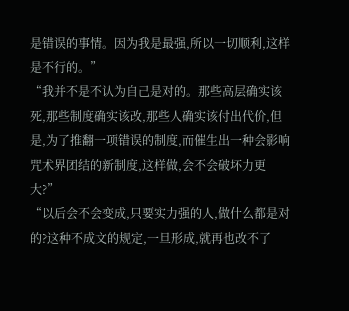是错误的事情。因为我是最强,所以一切顺利,这样是不行的。”
“我并不是不认为自己是对的。那些高层确实该死,那些制度确实该改,那些人确实该付出代价,但是,为了推翻一项错误的制度,而催生出一种会影响咒术界团结的新制度,这样做,会不会破坏力更大?”
“以后会不会变成,只要实力强的人,做什么都是对的?这种不成文的规定,一旦形成,就再也改不了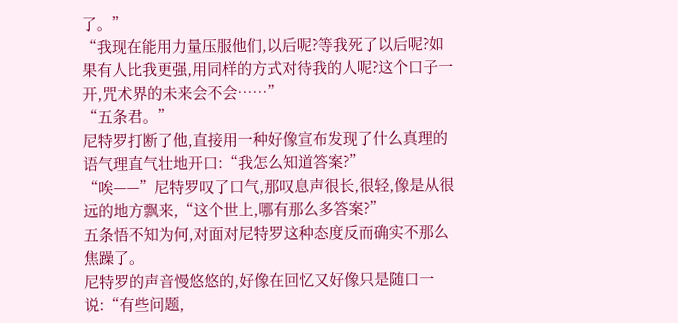了。”
“我现在能用力量压服他们,以后呢?等我死了以后呢?如果有人比我更强,用同样的方式对待我的人呢?这个口子一开,咒术界的未来会不会……”
“五条君。”
尼特罗打断了他,直接用一种好像宣布发现了什么真理的语气理直气壮地开口:“我怎么知道答案?”
“唉——”尼特罗叹了口气,那叹息声很长,很轻,像是从很远的地方飘来,“这个世上,哪有那么多答案?”
五条悟不知为何,对面对尼特罗这种态度反而确实不那么焦躁了。
尼特罗的声音慢悠悠的,好像在回忆又好像只是随口一说:“有些问题,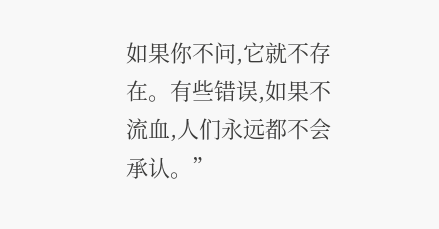如果你不问,它就不存在。有些错误,如果不流血,人们永远都不会承认。”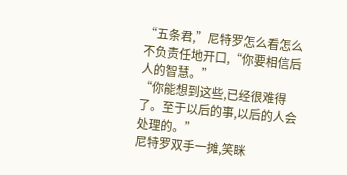“五条君,”尼特罗怎么看怎么不负责任地开口,“你要相信后人的智慧。”
“你能想到这些,已经很难得了。至于以后的事,以后的人会处理的。”
尼特罗双手一摊,笑眯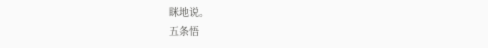眯地说。
五条悟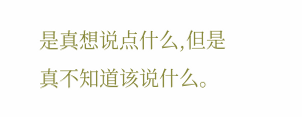是真想说点什么,但是真不知道该说什么。